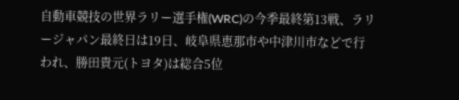自動車競技の世界ラリー選手権(WRC)の今季最終第13戦、ラリージャパン最終日は19日、岐阜県恵那市や中津川市などで行われ、勝田貴元(トヨタ)は総合5位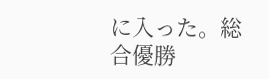に入った。総合優勝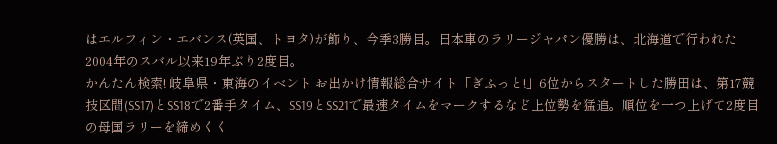はエルフィン・エバンス(英国、トヨタ)が飾り、今季3勝目。日本車のラリージャパン優勝は、北海道で行われた2004年のスバル以来19年ぶり2度目。
かんたん検索! 岐阜県・東海のイベント お出かけ情報総合サイト「ぎふっと!」6位からスタートした勝田は、第17競技区間(SS17)とSS18で2番手タイム、SS19とSS21で最速タイムをマークするなど上位勢を猛追。順位を一つ上げて2度目の母国ラリーを締めくく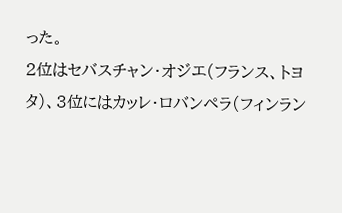った。
2位はセバスチャン・オジエ(フランス、トヨタ)、3位にはカッレ・ロバンペラ(フィンラン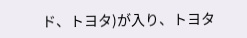ド、トヨタ)が入り、トヨタ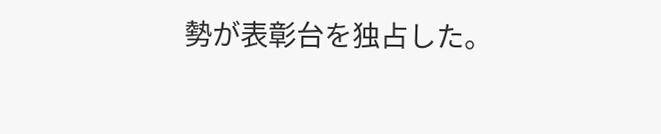勢が表彰台を独占した。